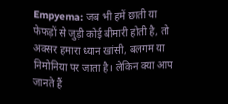Empyema: जब भी हमें छाती या फेफड़ों से जुड़ी कोई बीमारी होती है, तो अक्सर हमारा ध्यान खांसी, बलगम या निमोनिया पर जाता है। लेकिन क्या आप जानते हैं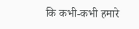कि कभी-कभी हमारे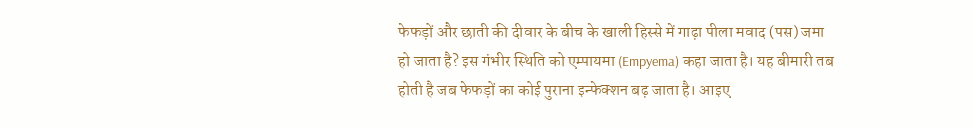फेफड़ों और छाती की दीवार के बीच के खाली हिस्से में गाढ़ा पीला मवाद (पस) जमा हो जाता है? इस गंभीर स्थिति को एम्पायमा (Empyema) कहा जाता है। यह बीमारी तब होती है जब फेफड़ों का कोई पुराना इन्फेक्शन बढ़ जाता है। आइए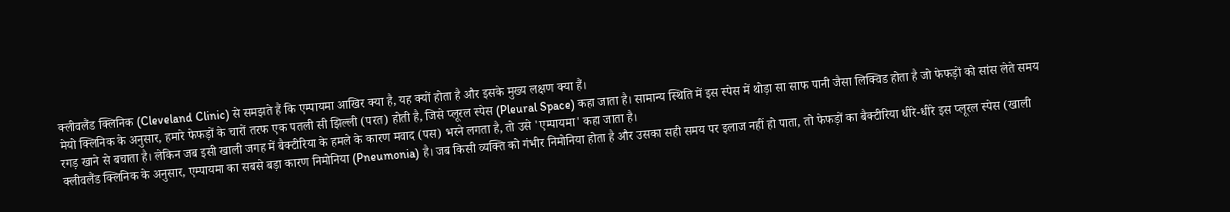क्लीवलैंड क्लिनिक (Cleveland Clinic) से समझते हैं कि एम्पायमा आखिर क्या है, यह क्यों होता है और इसके मुख्य लक्षण क्या हैं।
मेयो क्लिनिक के अनुसार, हमारे फेफड़ों के चारों तरफ एक पतली सी झिल्ली (परत) होती है, जिसे प्लूरल स्पेस (Pleural Space) कहा जाता है। सामान्य स्थिति में इस स्पेस में थोड़ा सा साफ पानी जैसा लिक्विड होता है जो फेफड़ों को सांस लेते समय रगड़ खाने से बचाता है। लेकिन जब इसी खाली जगह में बैक्टीरिया के हमले के कारण मवाद (पस) भरने लगता है, तो उसे 'एम्पायमा' कहा जाता है।
क्लीवलैंड क्लिनिक के अनुसार, एम्पायमा का सबसे बड़ा कारण निमोनिया (Pneumonia) है। जब किसी व्यक्ति को गंभीर निमोनिया होता है और उसका सही समय पर इलाज नहीं हो पाता, तो फेफड़ों का बैक्टीरिया धीरे-धीरे इस प्लूरल स्पेस (खाली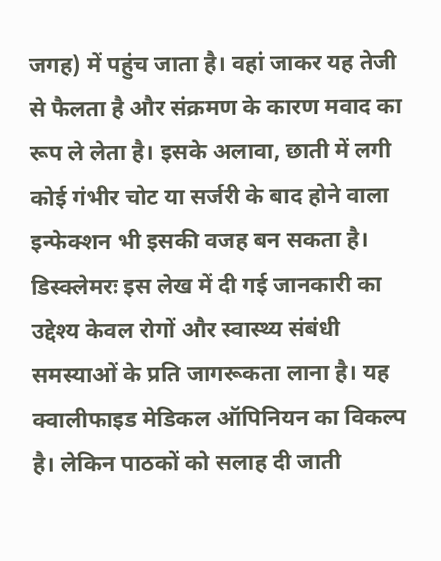जगह) में पहुंच जाता है। वहां जाकर यह तेजी से फैलता है और संक्रमण के कारण मवाद का रूप ले लेता है। इसके अलावा, छाती में लगी कोई गंभीर चोट या सर्जरी के बाद होने वाला इन्फेक्शन भी इसकी वजह बन सकता है।
डिस्क्लेमरः इस लेख में दी गई जानकारी का उद्देश्य केवल रोगों और स्वास्थ्य संबंधी समस्याओं के प्रति जागरूकता लाना है। यह क्वालीफाइड मेडिकल ऑपिनियन का विकल्प है। लेकिन पाठकों को सलाह दी जाती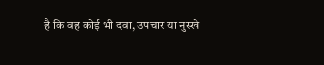है कि वह कोई भी दवा, उपचार या नुस्खे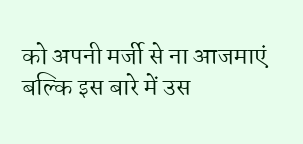को अपनी मर्जी से ना आजमाएं बल्कि इस बारे में उस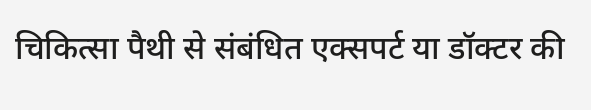चिकित्सा पैथी से संबंधित एक्सपर्ट या डॉक्टर की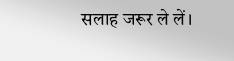सलाह जरूर ले लें।